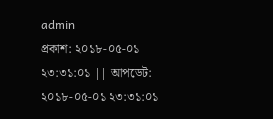admin
প্রকাশ: ২০১৮-০৫-০১ ২৩:৩১:০১ || আপডেট: ২০১৮-০৫-০১ ২৩:৩১:০১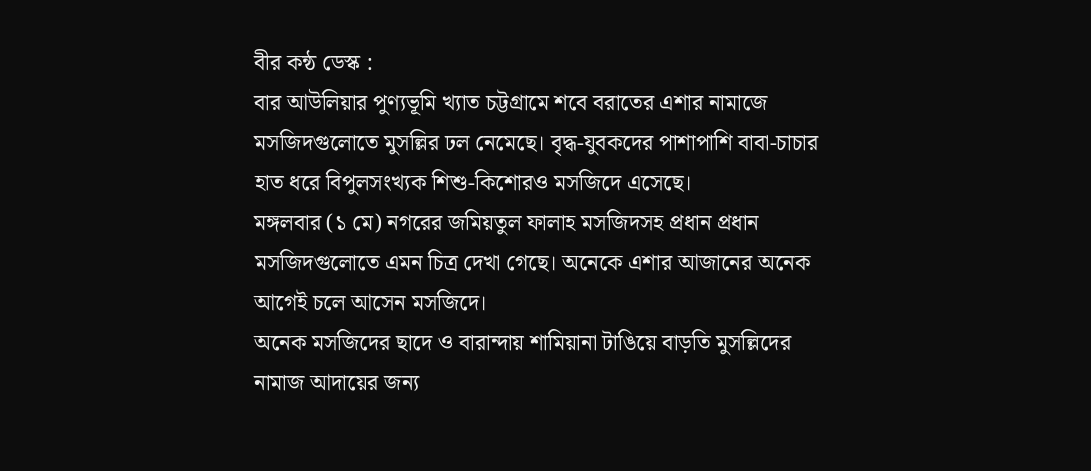বীর কন্ঠ ডেস্ক :
বার আউলিয়ার পুণ্যভূমি খ্যাত চট্টগ্রামে শবে বরাতের এশার নামাজে মসজিদগুলোতে মুসল্লির ঢল নেমেছে। বৃদ্ধ-যুবকদের পাশাপাশি বাবা-চাচার হাত ধরে বিপুলসংখ্যক শিশু-কিশোরও মসজিদে এসেছে।
মঙ্গলবার (১ মে) নগরের জমিয়তুল ফালাহ মসজিদসহ প্রধান প্রধান মসজিদগুলোতে এমন চিত্র দেখা গেছে। অনেকে এশার আজানের অনেক আগেই চলে আসেন মসজিদে।
অনেক মসজিদের ছাদে ও বারান্দায় শামিয়ানা টাঙিয়ে বাড়তি মুসল্লিদের নামাজ আদায়ের জন্য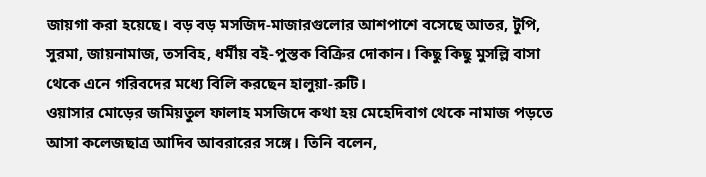জায়গা করা হয়েছে। বড় বড় মসজিদ-মাজারগুলোর আশপাশে বসেছে আতর, টুপি, সুরমা, জায়নামাজ, তসবিহ, ধর্মীয় বই-পুস্তক বিক্রির দোকান। কিছু কিছু মুসল্লি বাসা থেকে এনে গরিবদের মধ্যে বিলি করছেন হালুয়া-রুটি।
ওয়াসার মোড়ের জমিয়তুল ফালাহ মসজিদে কথা হয় মেহেদিবাগ থেকে নামাজ পড়তে আসা কলেজছাত্র আদিব আবরারের সঙ্গে। তিনি বলেন,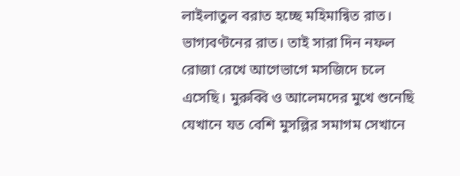লাইলাতুল বরাত হচ্ছে মহিমান্বিত রাত। ভাগ্যবণ্টনের রাত। তাই সারা দিন নফল রোজা রেখে আগেভাগে মসজিদে চলে এসেছি। মুরুব্বি ও আলেমদের মুখে শুনেছি যেখানে যত বেশি মুসল্লির সমাগম সেখানে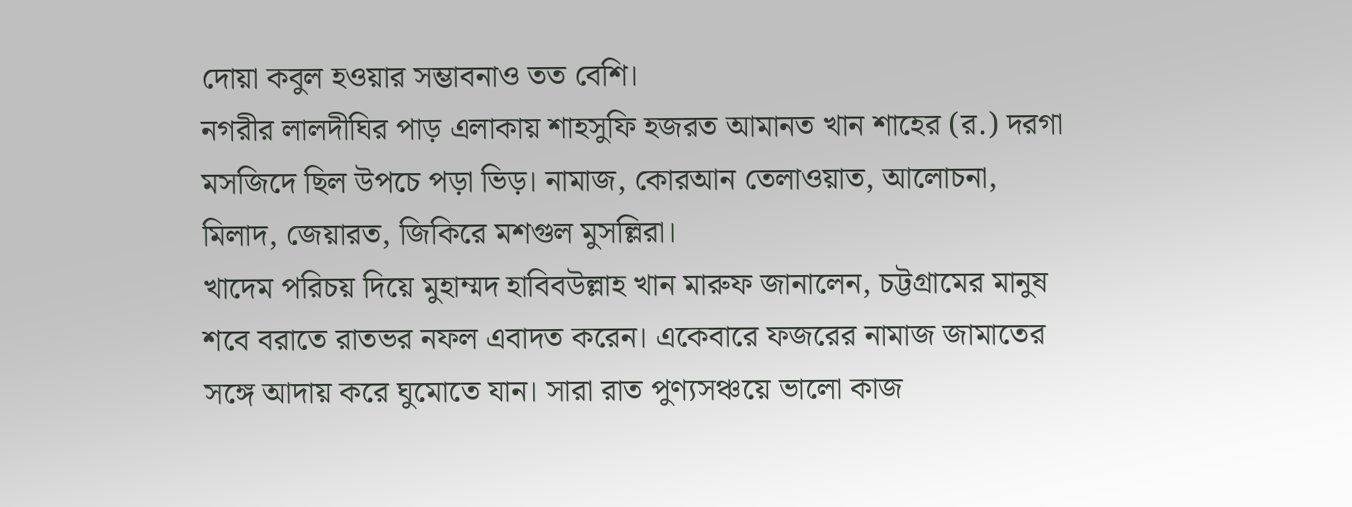দোয়া কবুল হওয়ার সম্ভাবনাও তত বেশি।
নগরীর লালদীঘির পাড় এলাকায় শাহসুফি হজরত আমানত খান শাহের (র.) দরগা মসজিদে ছিল উপচে পড়া ভিড়। নামাজ, কোরআন তেলাওয়াত, আলোচনা, মিলাদ, জেয়ারত, জিকিরে মশগুল মুসল্লিরা।
খাদেম পরিচয় দিয়ে মুহাম্মদ হাবিবউল্লাহ খান মারুফ জানালেন, চট্টগ্রামের মানুষ শবে বরাতে রাতভর নফল এবাদত করেন। একেবারে ফজরের নামাজ জামাতের সঙ্গে আদায় করে ঘুমোতে যান। সারা রাত পুণ্যসঞ্চয়ে ভালো কাজ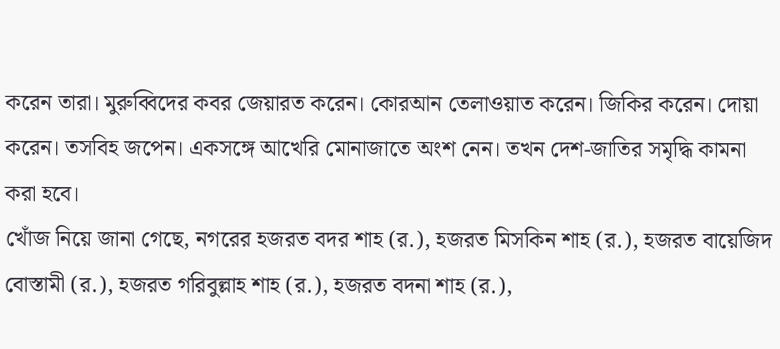করেন তারা। মুরুব্বিদের কবর জেয়ারত করেন। কোরআন তেলাওয়াত করেন। জিকির করেন। দোয়া করেন। তসবিহ জপেন। একসঙ্গে আখেরি মোনাজাতে অংশ নেন। তখন দেশ-জাতির সমৃদ্ধি কামনা করা হবে।
খোঁজ নিয়ে জানা গেছে, নগরের হজরত বদর শাহ (র.), হজরত মিসকিন শাহ (র.), হজরত বায়েজিদ বোস্তামী (র.), হজরত গরিবুল্লাহ শাহ (র.), হজরত বদনা শাহ (র.),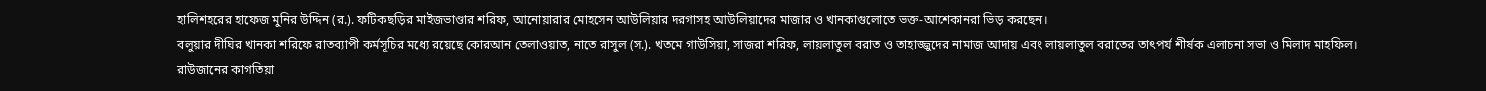হালিশহরের হাফেজ মুনির উদ্দিন (র.). ফটিকছড়ির মাইজভাণ্ডার শরিফ, আনোয়ারার মোহসেন আউলিয়ার দরগাসহ আউলিয়াদের মাজার ও খানকাগুলোতে ভক্ত-আশেকানরা ভিড় করছেন।
বলুয়ার দীঘির খানকা শরিফে রাতব্যাপী কর্মসূচির মধ্যে রয়েছে কোরআন তেলাওয়াত, নাতে রাসুল (স.). খতমে গাউসিয়া, সাজরা শরিফ, লায়লাতুল বরাত ও তাহাজ্জুদের নামাজ আদায় এবং লায়লাতুল বরাতের তাৎপর্য শীর্ষক এলাচনা সভা ও মিলাদ মাহফিল।
রাউজানের কাগতিয়া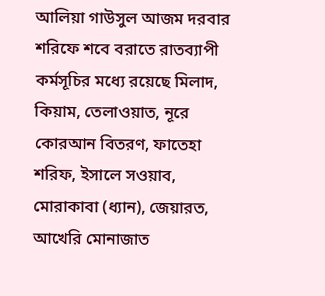আলিয়া গাউসুল আজম দরবার শরিফে শবে বরাতে রাতব্যাপী কর্মসূচির মধ্যে রয়েছে মিলাদ, কিয়াম, তেলাওয়াত, নূরে কোরআন বিতরণ, ফাতেহা শরিফ, ইসালে সওয়াব, মোরাকাবা (ধ্যান), জেয়ারত, আখেরি মোনাজাত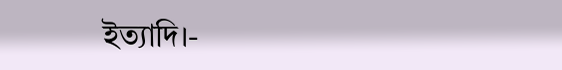ইত্যাদি।-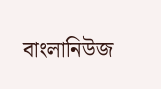বাংলানিউজ